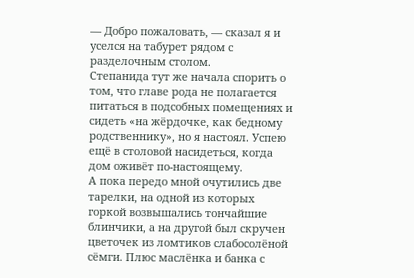— Добро пожаловать, — сказал я и уселся на табурет рядом с разделочным столом.
Степанида тут же начала спорить о том, что главе рода не полагается питаться в подсобных помещениях и сидеть «на жёрдочке, как бедному родственнику», но я настоял. Успею ещё в столовой насидеться, когда дом оживёт по-настоящему.
А пока передо мной очутились две тарелки, на одной из которых горкой возвышались тончайшие блинчики, а на другой был скручен цветочек из ломтиков слабосолёной сёмги. Плюс маслёнка и банка с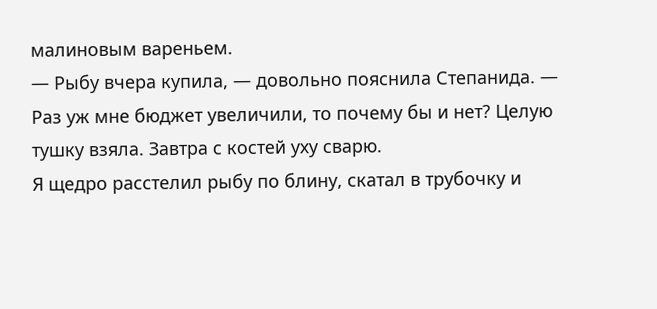малиновым вареньем.
— Рыбу вчера купила, — довольно пояснила Степанида. — Раз уж мне бюджет увеличили, то почему бы и нет? Целую тушку взяла. Завтра с костей уху сварю.
Я щедро расстелил рыбу по блину, скатал в трубочку и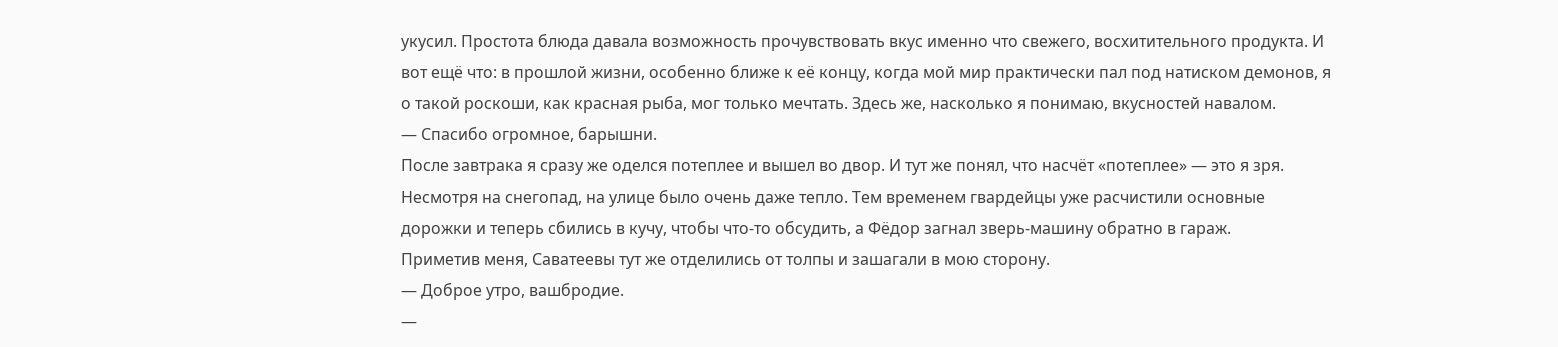укусил. Простота блюда давала возможность прочувствовать вкус именно что свежего, восхитительного продукта. И вот ещё что: в прошлой жизни, особенно ближе к её концу, когда мой мир практически пал под натиском демонов, я о такой роскоши, как красная рыба, мог только мечтать. Здесь же, насколько я понимаю, вкусностей навалом.
— Спасибо огромное, барышни.
После завтрака я сразу же оделся потеплее и вышел во двор. И тут же понял, что насчёт «потеплее» — это я зря. Несмотря на снегопад, на улице было очень даже тепло. Тем временем гвардейцы уже расчистили основные дорожки и теперь сбились в кучу, чтобы что-то обсудить, а Фёдор загнал зверь-машину обратно в гараж.
Приметив меня, Саватеевы тут же отделились от толпы и зашагали в мою сторону.
— Доброе утро, вашбродие.
—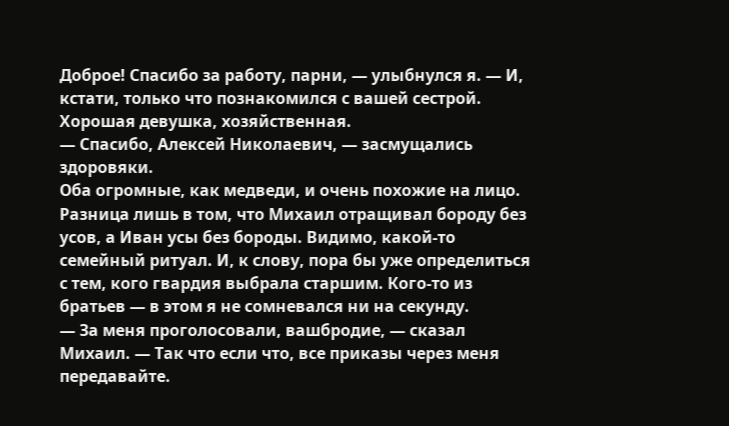Доброе! Спасибо за работу, парни, — улыбнулся я. — И, кстати, только что познакомился с вашей сестрой. Хорошая девушка, хозяйственная.
— Спасибо, Алексей Николаевич, — засмущались здоровяки.
Оба огромные, как медведи, и очень похожие на лицо. Разница лишь в том, что Михаил отращивал бороду без усов, а Иван усы без бороды. Видимо, какой-то семейный ритуал. И, к слову, пора бы уже определиться с тем, кого гвардия выбрала старшим. Кого-то из братьев — в этом я не сомневался ни на секунду.
— За меня проголосовали, вашбродие, — сказал Михаил. — Так что если что, все приказы через меня передавайте.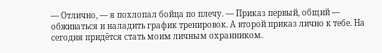— Отлично, — я похлопал бойца по плечу. — Приказ первый, общий — обживаться и наладить график тренировок. А второй приказ лично к тебе. На сегодня придётся стать моим личным охранником.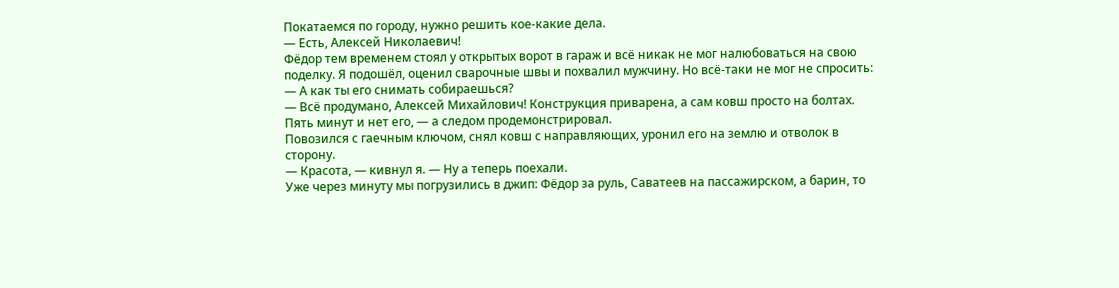Покатаемся по городу, нужно решить кое-какие дела.
— Есть, Алексей Николаевич!
Фёдор тем временем стоял у открытых ворот в гараж и всё никак не мог налюбоваться на свою поделку. Я подошёл, оценил сварочные швы и похвалил мужчину. Но всё-таки не мог не спросить:
— А как ты его снимать собираешься?
— Всё продумано, Алексей Михайлович! Конструкция приварена, а сам ковш просто на болтах. Пять минут и нет его, — а следом продемонстрировал.
Повозился с гаечным ключом, снял ковш с направляющих, уронил его на землю и отволок в сторону.
— Красота, — кивнул я. — Ну а теперь поехали.
Уже через минуту мы погрузились в джип: Фёдор за руль, Саватеев на пассажирском, а барин, то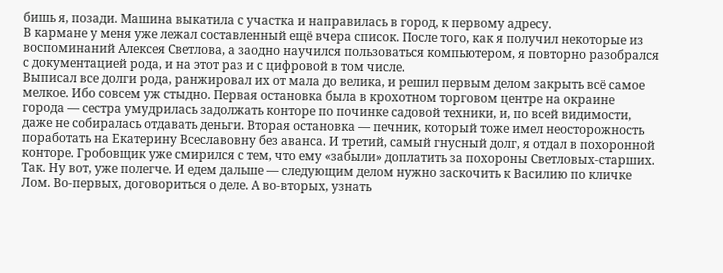бишь я, позади. Машина выкатила с участка и направилась в город, к первому адресу.
В кармане у меня уже лежал составленный ещё вчера список. После того, как я получил некоторые из воспоминаний Алексея Светлова, а заодно научился пользоваться компьютером, я повторно разобрался с документацией рода, и на этот раз и с цифровой в том числе.
Выписал все долги рода, ранжировал их от мала до велика, и решил первым делом закрыть всё самое мелкое. Ибо совсем уж стыдно. Первая остановка была в крохотном торговом центре на окраине города — сестра умудрилась задолжать конторе по починке садовой техники, и, по всей видимости, даже не собиралась отдавать деньги. Вторая остановка — печник, который тоже имел неосторожность поработать на Екатерину Всеславовну без аванса. И третий, самый гнусный долг, я отдал в похоронной конторе. Гробовщик уже смирился с тем, что ему «забыли» доплатить за похороны Светловых-старших.
Так. Ну вот, уже полегче. И едем дальше — следующим делом нужно заскочить к Василию по кличке Лом. Во-первых, договориться о деле. А во-вторых, узнать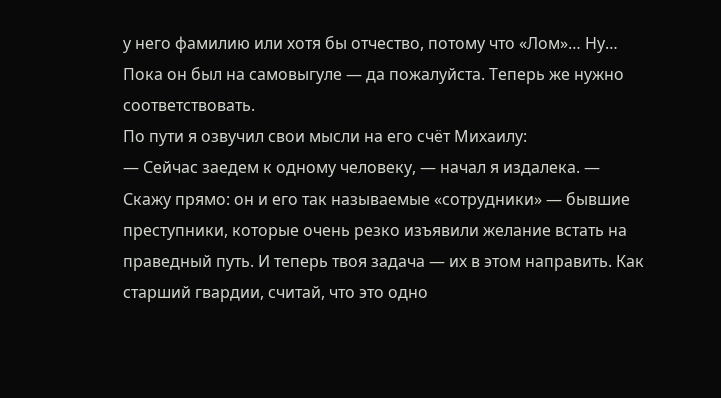у него фамилию или хотя бы отчество, потому что «Лом»… Ну… Пока он был на самовыгуле — да пожалуйста. Теперь же нужно соответствовать.
По пути я озвучил свои мысли на его счёт Михаилу:
— Сейчас заедем к одному человеку, — начал я издалека. — Скажу прямо: он и его так называемые «сотрудники» — бывшие преступники, которые очень резко изъявили желание встать на праведный путь. И теперь твоя задача — их в этом направить. Как старший гвардии, считай, что это одно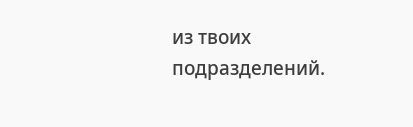из твоих подразделений.